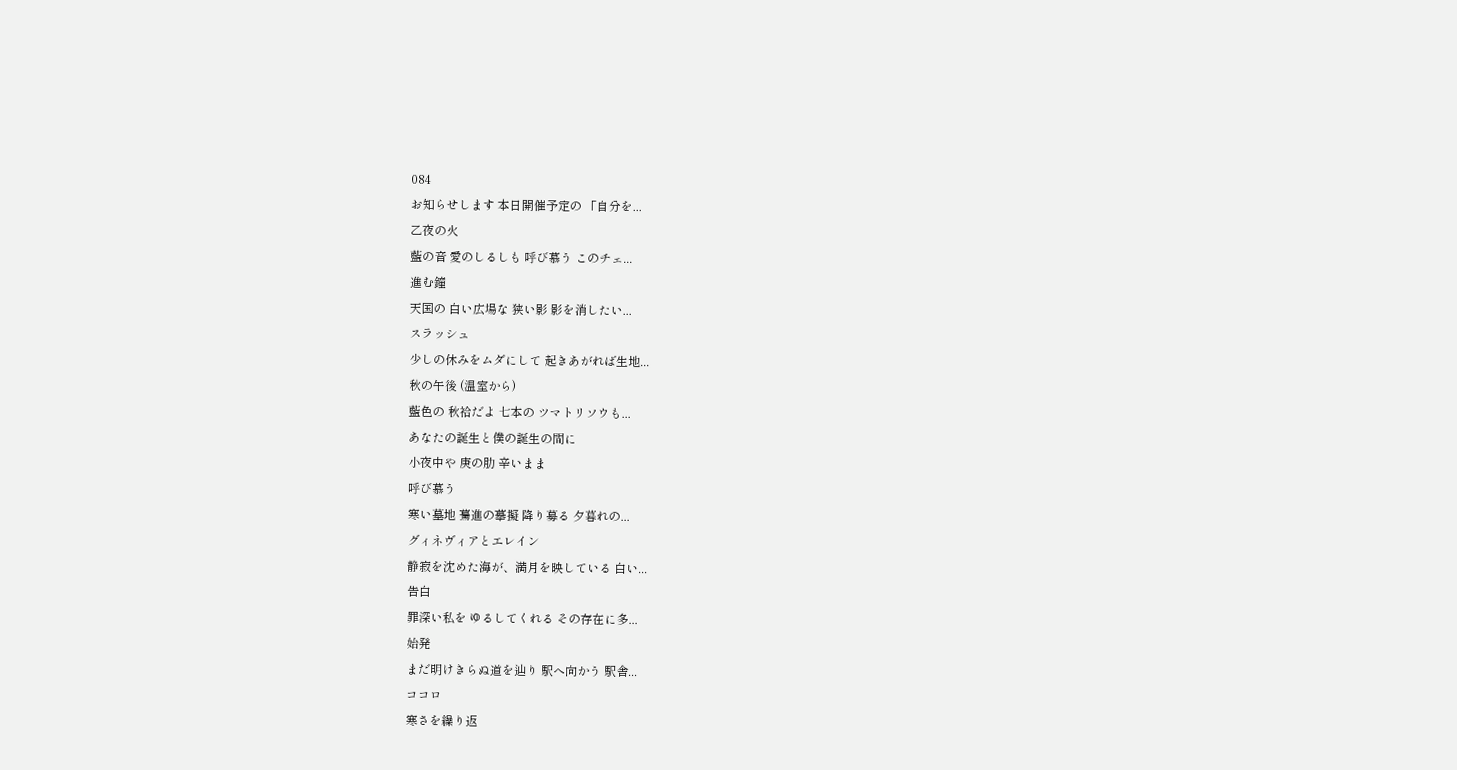084
お知らせします 本日開催予定の 「自分を...
乙夜の火
藍の音 愛のしるしも 呼び慕う このチェ...
進む鐘
天国の 白い広場な 狭い影 影を消したい...
スラッシュ
少しの休みをムダにして 起きあがれば生地...
秋の午後 (温室から)
藍色の 秋袷だよ 七本の ツマトリソウも...
あなたの誕生と僕の誕生の間に
小夜中や 庚の肋 辛いまま
呼び慕う
寒い墓地 驀進の摹擬 降り募る 夕暮れの...
グィネヴィアとエレイン
静寂を沈めた海が、満月を映している 白い...
告白
罪深い私を ゆるしてくれる その存在に多...
始発
まだ明けきらぬ道を辿り 駅へ向かう 駅舎...
ココロ
寒さを繰り返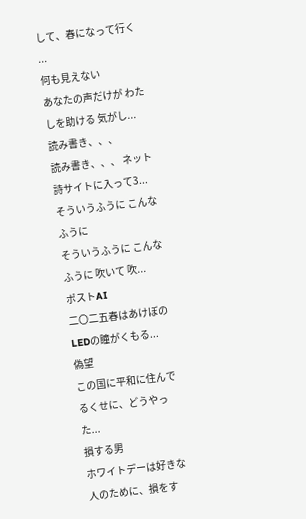して、春になって行く ...
何も見えない
あなたの声だけが わたしを助ける 気がし...
読み書き、、、
読み書き、、、 ネット詩サイトに入って3...
そういうふうに こんなふうに
そういうふうに こんなふうに 吹いて 吹...
ポストAI
二〇二五春はあけぼの LEDの瞳がくもる...
偽望
この国に平和に住んでるくせに、どうやった...
損する男
ホワイトデーは好きな人のために、損をす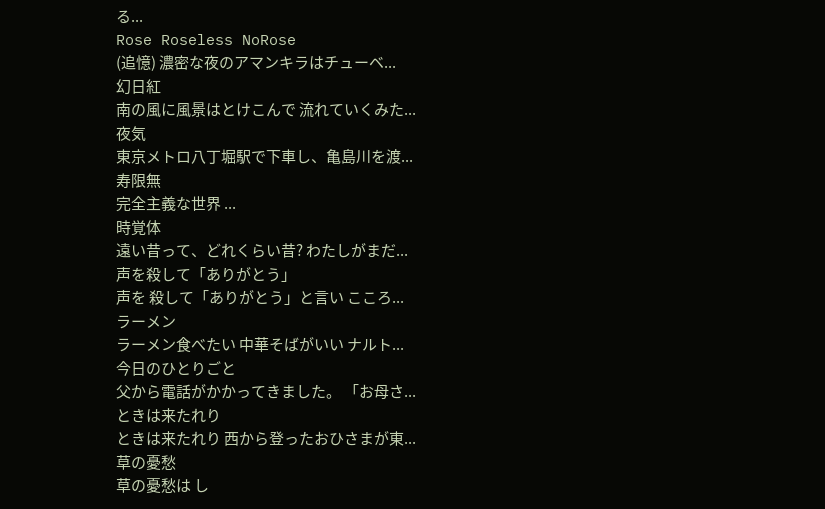る...
Rose Roseless NoRose
(追憶) 濃密な夜のアマンキラはチューベ...
幻日紅
南の風に風景はとけこんで 流れていくみた...
夜気
東京メトロ八丁堀駅で下車し、亀島川を渡...
寿限無
完全主義な世界 ...
時覚体
遠い昔って、どれくらい昔? わたしがまだ...
声を殺して「ありがとう」
声を 殺して「ありがとう」と言い こころ...
ラーメン
ラーメン食べたい 中華そばがいい ナルト...
今日のひとりごと
父から電話がかかってきました。 「お母さ...
ときは来たれり
ときは来たれり 西から登ったおひさまが東...
草の憂愁
草の憂愁は し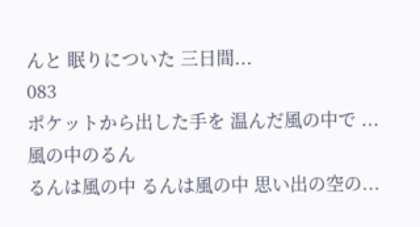んと 眠りについた 三日間...
083
ポケットから出した手を 温んだ風の中で ...
風の中のるん
るんは風の中 るんは風の中 思い出の空の...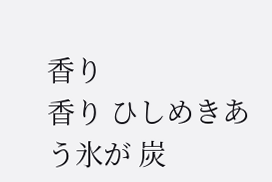香り
香り ひしめきあう氷が 炭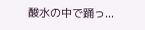酸水の中で踊っ...